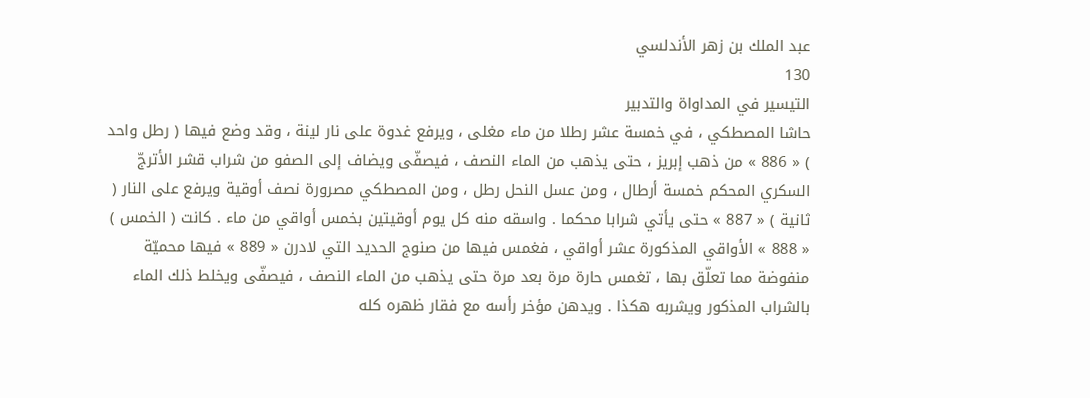عبد الملك بن زهر الأندلسي
130
التيسير في المداواة والتدبير
حاشا المصطكي ، في خمسة عشر رطلا من ماء مغلى ، ويرفع غدوة على نار لينة ، وقد وضع فيها ( رطل واحد ) « 886 » من ذهب إبريز ، حتى يذهب من الماء النصف ، فيصفّى ويضاف إلى الصفو من شراب قشر الأترجّ السكري المحكم خمسة أرطال ، ومن عسل النحل رطل ، ومن المصطكي مصرورة نصف أوقية ويرفع على النار ( ثانية ) « 887 » حتى يأتي شرابا محكما . واسقه منه كل يوم أوقيتين بخمس أواقي من ماء . كانت ( الخمس ) « 888 » الأواقي المذكورة عشر أواقي ، فغمس فيها من صنوج الحديد التي لادرن « 889 » فيها محميّة منفوضة مما تعلّق بها ، تغمس حارة مرة بعد مرة حتى يذهب من الماء النصف ، فيصفّى ويخلط ذلك الماء بالشراب المذكور ويشربه هكذا . ويدهن مؤخر رأسه مع فقار ظهره كله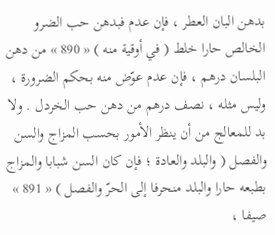بدهن البان العطر ، فإن عدم فبدهن حب الضرو الخالص حارا خلط ( في أوقية منه ) « 890 » من دهن البلسان درهم ، فإن عدم عوّض منه بحكم الضرورة ، وليس مثله ، نصف درهم من دهن حب الخردل . ولا بد للمعالج من أن ينظر الأمور بحسب المزاج والسن والفصل ( والبلد والعادة ؛ فإن كان السن شبابا والمزاج بطبعه حارا والبلد منحرفا إلى الحرّ والفصل ) « 891 » صيفا ،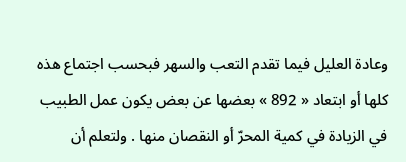وعادة العليل فيما تقدم التعب والسهر فبحسب اجتماع هذه كلها أو ابتعاد « 892 » بعضها عن بعض يكون عمل الطبيب في الزيادة في كمية المحرّ أو النقصان منها . ولتعلم أن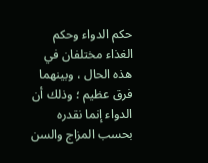حكم الدواء وحكم الغذاء مختلفان في هذه الحال ، وبينهما فرق عظيم ؛ وذلك أن الدواء إنما نقدره بحسب المزاج والسن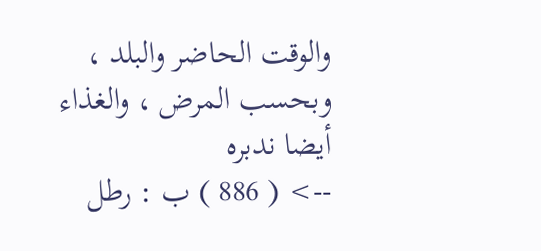والوقت الحاضر والبلد ، وبحسب المرض ، والغذاء أيضا ندبره
--> ( 886 ) ب : رطل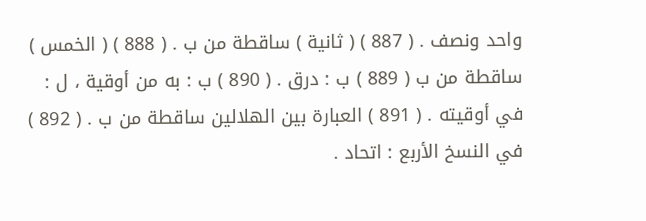واحد ونصف . ( 887 ) ( ثانية ) ساقطة من ب . ( 888 ) ( الخمس ) ساقطة من ب ( 889 ) ب : درق . ( 890 ) ب : به من أوقية ، ل : في أوقيته . ( 891 ) العبارة بين الهلالين ساقطة من ب . ( 892 ) في النسخ الأربع : اتحاد .